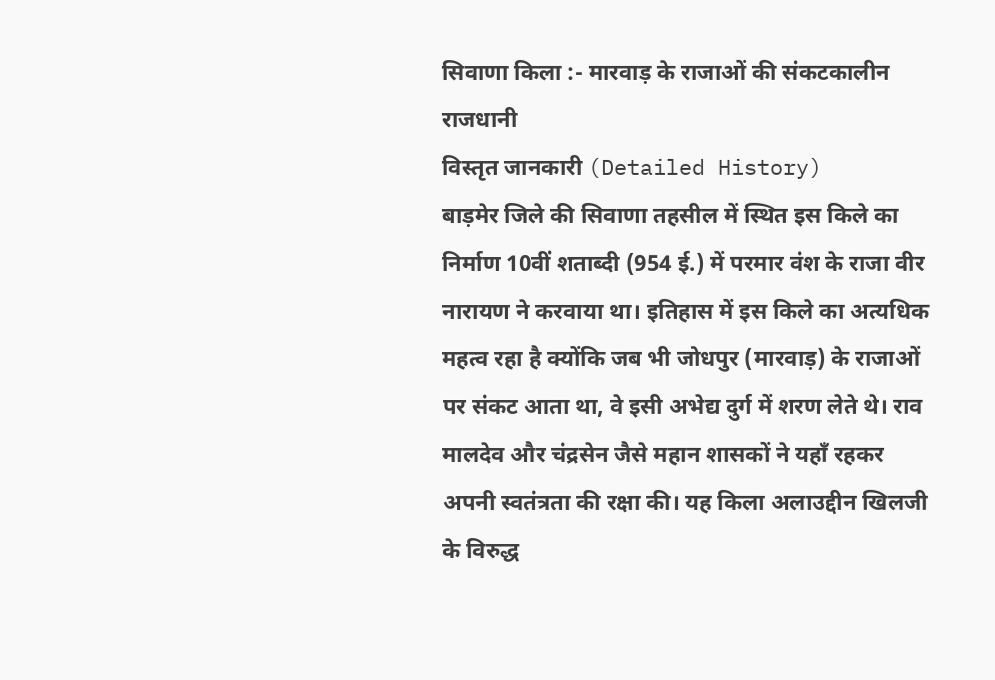सिवाणा किला :- मारवाड़ के राजाओं की संकटकालीन राजधानी
विस्तृत जानकारी (Detailed History)
बाड़मेर जिले की सिवाणा तहसील में स्थित इस किले का निर्माण 10वीं शताब्दी (954 ई.) में परमार वंश के राजा वीर नारायण ने करवाया था। इतिहास में इस किले का अत्यधिक महत्व रहा है क्योंकि जब भी जोधपुर (मारवाड़) के राजाओं पर संकट आता था, वे इसी अभेद्य दुर्ग में शरण लेते थे। राव मालदेव और चंद्रसेन जैसे महान शासकों ने यहाँ रहकर अपनी स्वतंत्रता की रक्षा की। यह किला अलाउद्दीन खिलजी के विरुद्ध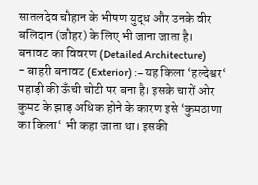सातलदेव चौहान के भीषण युद्ध और उनके वीर बलिदान (जौहर) के लिए भी जाना जाता है।
बनावट का विवरण (Detailed Architecture)
- बाहरी बनावट (Exterior) :– यह किला ‘हल्देश्वर‘ पहाड़ी की ऊँची चोटी पर बना है। इसके चारों ओर कुमट के झाड़ अधिक होने के कारण इसे ‘कुमठाणा का किला‘ भी कहा जाता था। इसकी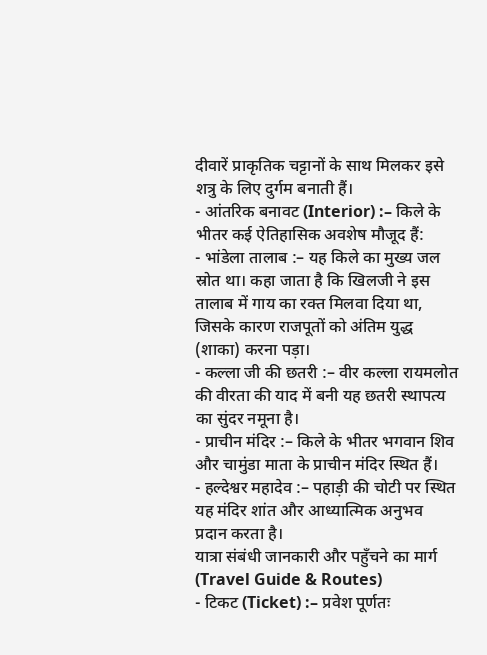दीवारें प्राकृतिक चट्टानों के साथ मिलकर इसे शत्रु के लिए दुर्गम बनाती हैं।
- आंतरिक बनावट (Interior) :– किले के भीतर कई ऐतिहासिक अवशेष मौजूद हैं:
- भांडेला तालाब :– यह किले का मुख्य जल स्रोत था। कहा जाता है कि खिलजी ने इस तालाब में गाय का रक्त मिलवा दिया था, जिसके कारण राजपूतों को अंतिम युद्ध (शाका) करना पड़ा।
- कल्ला जी की छतरी :– वीर कल्ला रायमलोत की वीरता की याद में बनी यह छतरी स्थापत्य का सुंदर नमूना है।
- प्राचीन मंदिर :– किले के भीतर भगवान शिव और चामुंडा माता के प्राचीन मंदिर स्थित हैं।
- हल्देश्वर महादेव :– पहाड़ी की चोटी पर स्थित यह मंदिर शांत और आध्यात्मिक अनुभव प्रदान करता है।
यात्रा संबंधी जानकारी और पहुँचने का मार्ग (Travel Guide & Routes)
- टिकट (Ticket) :– प्रवेश पूर्णतः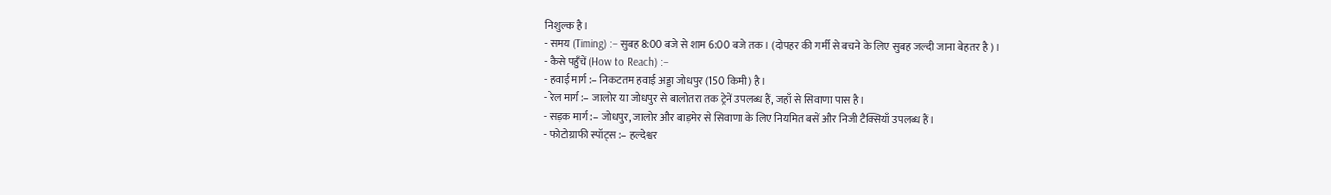निशुल्क है।
- समय (Timing) :– सुबह 8:00 बजे से शाम 6:00 बजे तक। (दोपहर की गर्मी से बचने के लिए सुबह जल्दी जाना बेहतर है)।
- कैसे पहुँचें (How to Reach) :–
- हवाई मार्ग :– निकटतम हवाई अड्डा जोधपुर (150 किमी) है।
- रेल मार्ग :– जालोर या जोधपुर से बालोतरा तक ट्रेनें उपलब्ध हैं, जहाँ से सिवाणा पास है।
- सड़क मार्ग :– जोधपुर, जालोर और बाड़मेर से सिवाणा के लिए नियमित बसें और निजी टैक्सियाँ उपलब्ध हैं।
- फोटोग्राफी स्पॉट्स :– हल्देश्वर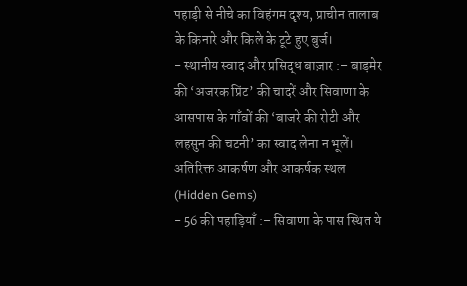पहाड़ी से नीचे का विहंगम दृश्य, प्राचीन तालाब के किनारे और किले के टूटे हुए बुर्ज।
- स्थानीय स्वाद और प्रसिद्ध बाज़ार :– बाड़मेर की ‘अजरक प्रिंट’ की चादरें और सिवाणा के आसपास के गाँवों की ‘बाजरे की रोटी और लहसुन की चटनी’ का स्वाद लेना न भूलें।
अतिरिक्त आकर्षण और आकर्षक स्थल (Hidden Gems)
- 56 की पहाड़ियाँ :– सिवाणा के पास स्थित ये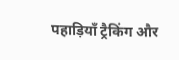पहाड़ियाँ ट्रैकिंग और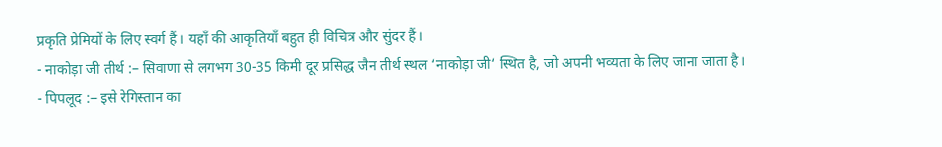प्रकृति प्रेमियों के लिए स्वर्ग हैं। यहाँ की आकृतियाँ बहुत ही विचित्र और सुंदर हैं।
- नाकोड़ा जी तीर्थ :– सिवाणा से लगभग 30-35 किमी दूर प्रसिद्ध जैन तीर्थ स्थल ‘नाकोड़ा जी‘ स्थित है, जो अपनी भव्यता के लिए जाना जाता है।
- पिपलूद :– इसे रेगिस्तान का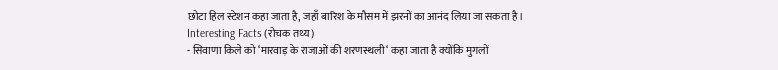छोटा हिल स्टेशन कहा जाता है, जहाँ बारिश के मौसम में झरनों का आनंद लिया जा सकता है।
Interesting Facts (रोचक तथ्य)
- सिवाणा किले को ‘मारवाड़ के राजाओं की शरणस्थली‘ कहा जाता है क्योंकि मुगलों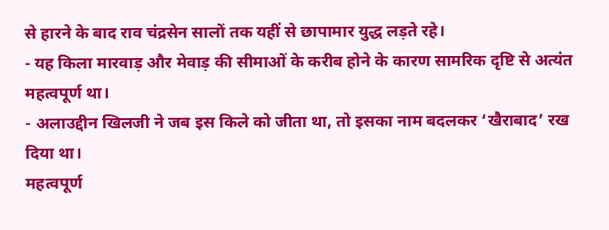से हारने के बाद राव चंद्रसेन सालों तक यहीं से छापामार युद्ध लड़ते रहे।
- यह किला मारवाड़ और मेवाड़ की सीमाओं के करीब होने के कारण सामरिक दृष्टि से अत्यंत महत्वपूर्ण था।
- अलाउद्दीन खिलजी ने जब इस किले को जीता था, तो इसका नाम बदलकर ‘खैराबाद’ रख दिया था।
महत्वपूर्ण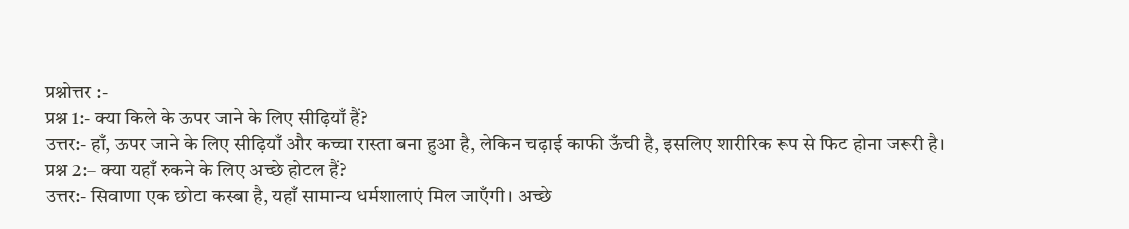प्रश्नोत्तर :-
प्रश्न 1:- क्या किले के ऊपर जाने के लिए सीढ़ियाँ हैं?
उत्तर:- हाँ, ऊपर जाने के लिए सीढ़ियाँ और कच्चा रास्ता बना हुआ है, लेकिन चढ़ाई काफी ऊँची है, इसलिए शारीरिक रूप से फिट होना जरूरी है।
प्रश्न 2:– क्या यहाँ रुकने के लिए अच्छे होटल हैं?
उत्तर:- सिवाणा एक छोटा कस्बा है, यहाँ सामान्य धर्मशालाएं मिल जाएँगी। अच्छे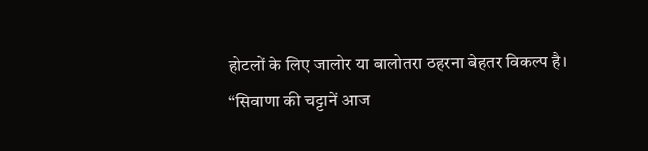होटलों के लिए जालोर या बालोतरा ठहरना बेहतर विकल्प है।
“सिवाणा की चट्टानें आज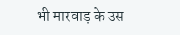भी मारवाड़ के उस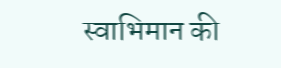स्वाभिमान की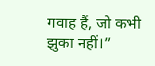गवाह हैं, जो कभी झुका नहीं।”